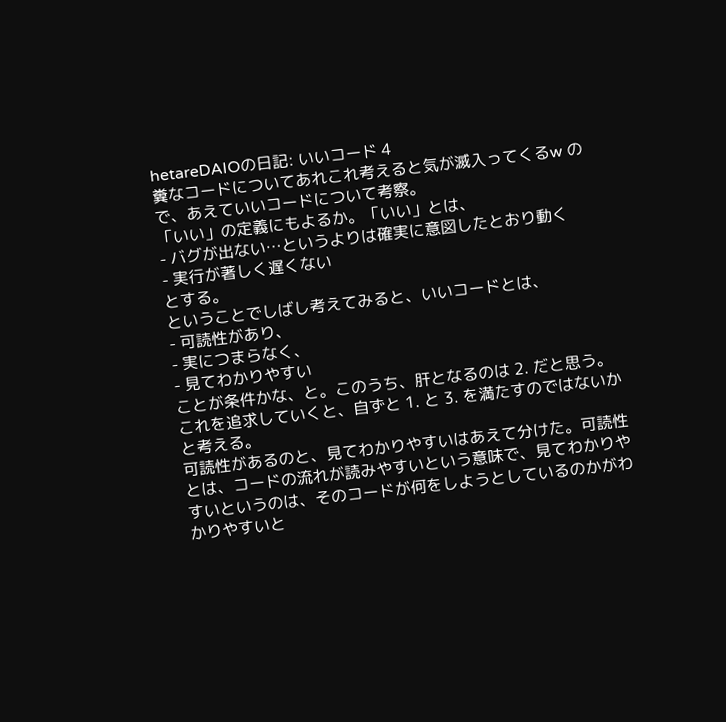hetareDAIOの日記: いいコード 4
糞なコードについてあれこれ考えると気が滅入ってくるw ので、あえていいコードについて考察。
「いい」の定義にもよるか。「いい」とは、
- バグが出ない…というよりは確実に意図したとおり動く
- 実行が著しく遅くない
とする。
ということでしばし考えてみると、いいコードとは、
- 可読性があり、
- 実につまらなく、
- 見てわかりやすい
ことが条件かな、と。このうち、肝となるのは 2. だと思う。これを追求していくと、自ずと 1. と 3. を満たすのではないかと考える。
可読性があるのと、見てわかりやすいはあえて分けた。可読性とは、コードの流れが読みやすいという意味で、見てわかりやすいというのは、そのコードが何をしようとしているのかがわかりやすいと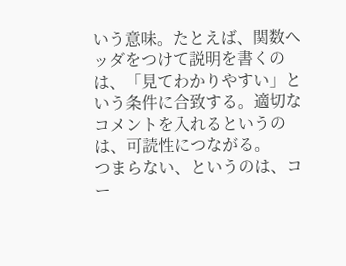いう意味。たとえば、関数ヘッダをつけて説明を書くのは、「見てわかりやすい」という条件に合致する。適切なコメントを入れるというのは、可読性につながる。
つまらない、というのは、コー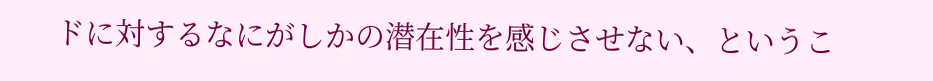ドに対するなにがしかの潜在性を感じさせない、というこ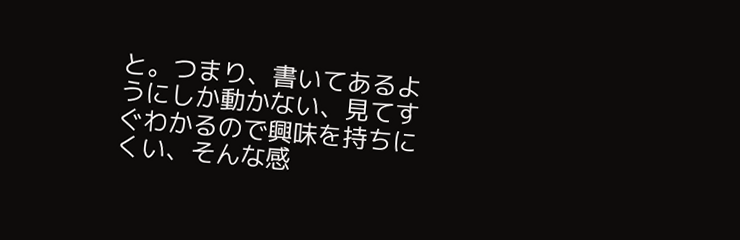と。つまり、書いてあるようにしか動かない、見てすぐわかるので興味を持ちにくい、そんな感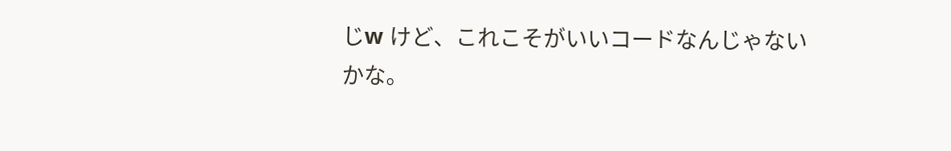じw けど、これこそがいいコードなんじゃないかな。